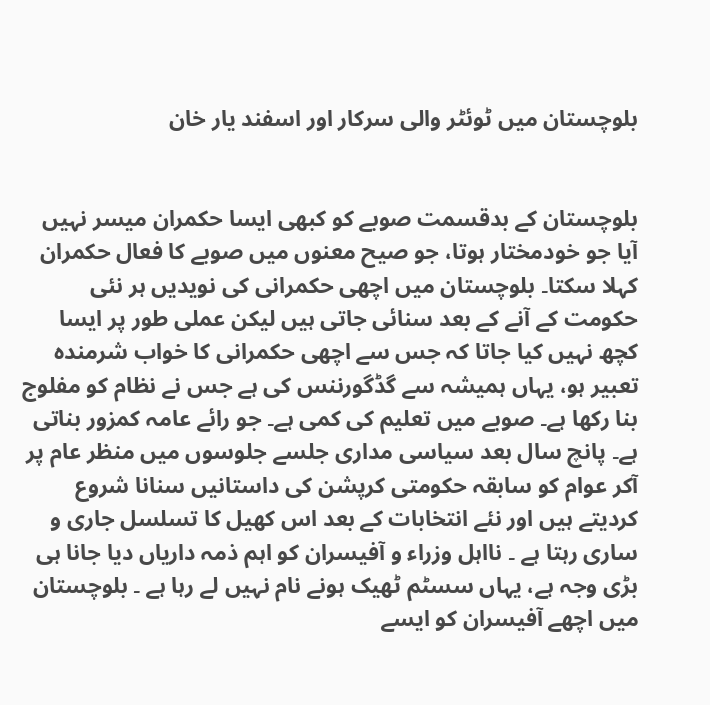بلوچستان میں ٹوئٹر والی سرکار اور اسفند یار خان


بلوچستان کے بدقسمت صوبے کو کبھی ایسا حکمران میسر نہیں آیا جو خودمختار ہوتا، جو صیح معنوں میں صوبے کا فعال حکمران کہلا سکتا۔ بلوچستان میں اچھی حکمرانی کی نویدیں ہر نئی حکومت کے آنے کے بعد سنائی جاتی ہیں لیکن عملی طور پر ایسا کچھ نہیں کیا جاتا کہ جس سے اچھی حکمرانی کا خواب شرمندہ تعبیر ہو، یہاں ہمیشہ سے گڈگورننس کی ہے جس نے نظام کو مفلوج بنا رکھا ہے۔ صوبے میں تعلیم کی کمی ہے۔ جو رائے عامہ کمزور بناتی ہے۔ پانچ سال بعد سیاسی مداری جلسے جلوسوں میں منظر عام پر آکر عوام کو سابقہ حکومتی کرپشن کی داستانیں سنانا شروع کردیتے ہیں اور نئے انتخابات کے بعد اس کھیل کا تسلسل جاری و ساری رہتا ہے ۔ نااہل وزراء و آفیسران کو اہم ذمہ داریاں دیا جانا ہی بڑی وجہ ہے، یہاں سسٹم ٹھیک ہونے نام نہیں لے رہا ہے ۔ بلوچستان میں اچھے آفیسران کو ایسے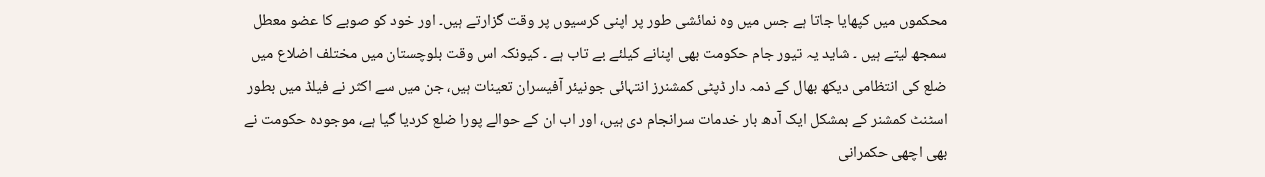محکموں میں کپھایا جاتا ہے جس میں وہ نمائشی طور پر اپنی کرسیوں پر وقت گزارتے ہیں۔ اور خود کو صوبے کا عضو معطل سمجھ لیتے ہیں ۔ شاید یہ تیور جام حکومت بھی اپنانے کیلئے بے تاب ہے ۔ کیونکہ اس وقت بلوچستان میں مختلف اضلاع میں ضلع کی انتظامی دیکھ بھال کے ذمہ دار ڈپٹی کمشنرز انتہائی جونیئر آفیسران تعینات ہیں، جن میں سے اکثر نے فیلڈ میں بطور اسٹنٹ کمشنر کے بمشکل ایک آدھ بار خدمات سرانجام دی ہیں، اور اب ان کے حوالے پورا ضلع کردیا گیا ہے، موجودہ حکومت نے بھی اچھی حکمرانی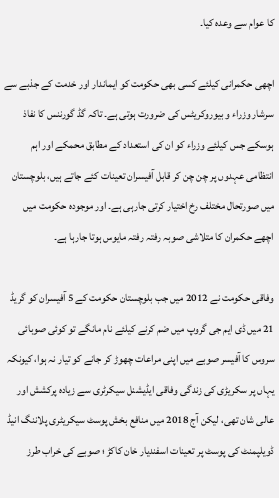کا عوام سے وعدہ کیا۔

اچھی حکمرانی کیلئے کسی بھی حکومت کو ایماندار اور خدمت کے جذبے سے سرشار وزراء و بیوروکریٹس کی ضرورت ہوتی ہے۔ تاکہ گڈ گورننس کا نفاذ ہوسکے جس کیلئے وزراء کو ان کی استعداد کے مطابق محمکے اور اہم انتظامی عہدوں پر چن چن کر قابل آفیسران تعینات کئے جاتے ہیں، بلوچستان میں صورتحال مختلف رخ اختیار کرتی جارہی ہے۔ اور موجودہ حکومت میں اچھے حکمران کا متلاشی صوبہ رفتہ رفتہ مایوس ہوتا جارہا ہے۔

وفاقی حکومت نے 2012 میں جب بلوچستان حکومت کے 5 آفیسران کو گریڈ 21 میں ڈی ایم جی گروپ میں ضم کرنے کیلئے نام مانگے تو کوئی صوبائی سروس کا آفیسر صوبے میں اپنی مراعات چھوڑ کر جانے کو تیار نہ ہوا، کیونکہ یہاں پر سکریڑی کی زندگی وفاقی ایڈیشنل سیکرٹری سے زیادہ پرکشش اور عالی شان تھی، لیکن آج 2018 میں منافع بخش پوسٹ سیکریٹری پلاننگ انیڈ ڈویلپمنٹ کی پوسٹ پر تعینات اسفندیار خان کاکڑ ؛ صوبے کی خراب طرز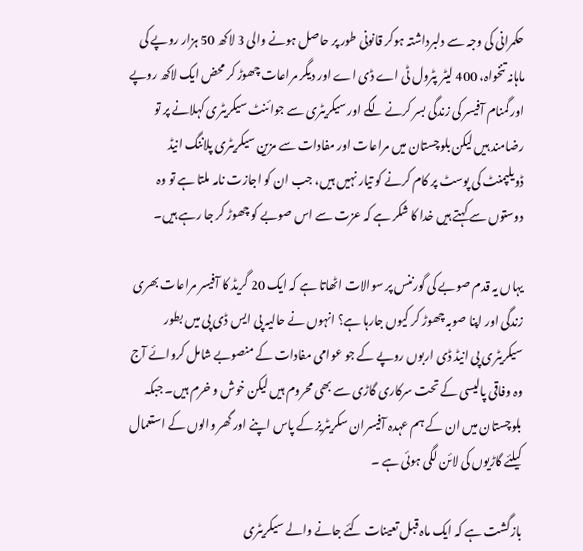حکمرانی کی وجہ سے دلبرداشتہ ہوکر قانونی طور پر حاصل ہونے والی 3 لاکھ 50 ہزار روپے کی ماہانہ تنخواہ، 400 لیٹر پٹرول ٹی اے ڈی اے اور دیگر مراعات چھوڑ کر محض ایک لاکھ روپے اور گمنام آفیسر کی زندگی بسر کرنے لگے اور سیکریٹری سے جوائنٹ سیکریٹری کہلانے پر تو رضامند ہیں لیکن بلوچستان میں مراعات اور مفادات سے مزین سیکریٹری پلاننگ انیڈ ڈویلپمنٹ کی پوسٹ پر کام کرنے کو تیار نہیں ہیں، جب ان کو اجازت نامہ ملتا ہے تو وہ دوستوں سے کہتے ہیں خدا کا شکر ہے کہ عزت سے اس صوبے کو چھوڑ کر جا رہے ہیں۔

یہاں یہ قدم صوبے کی گورننس پر سوالات اٹھاتا ہے کہ ایک 20 گریڈ کا آفیسر مراعات بھری زندگی اور اپنا صوبہ چھوڑ کر کیوں جارہا ہے؟ انہوں نے حالیہ پی ایس ڈی پی میں بطور سیکریٹری پی انیڈ ڈی اربوں روپے کے جو عوامی مفادات کے منصوبے شامل کروائے آج وہ وفاقی پالیسی کے تحت سرکاری گاڑی سے بھی محروم ہیں لیکن خوش و خرم ہیں۔ جبکہ بلوچستان میں ان کے ہم عہدہ آفیسران سکریٹریز کے پاس اپنے اور گھر والوں کے استعمال کیلئے گاڑیوں کی لائن لگی ہوئی ہے ۔

بازگشت ہے کہ ایک ماہ قبل تعینات کئے جانے والے سیکریٹری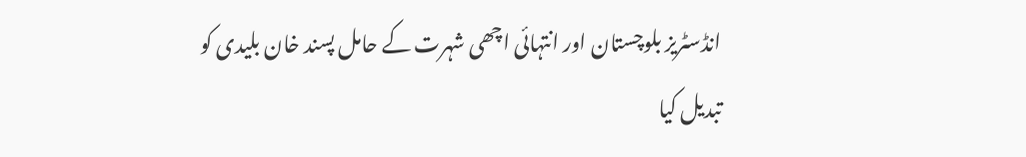انڈسٹریز بلوچستان اور انتہائی اچھی شہرت کے حامل پسند خان بلیدی کو تبدیل کیا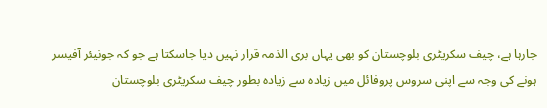جارہا ہے، چیف سکریٹری بلوچستان کو بھی یہاں بری الذمہ قرار نہیں دیا جاسکتا ہے جو کہ جونیئر آفیسر ہونے کی وجہ سے اپنی سروس پروفائل میں زیادہ سے زیادہ بطور چیف سکریٹری بلوچستان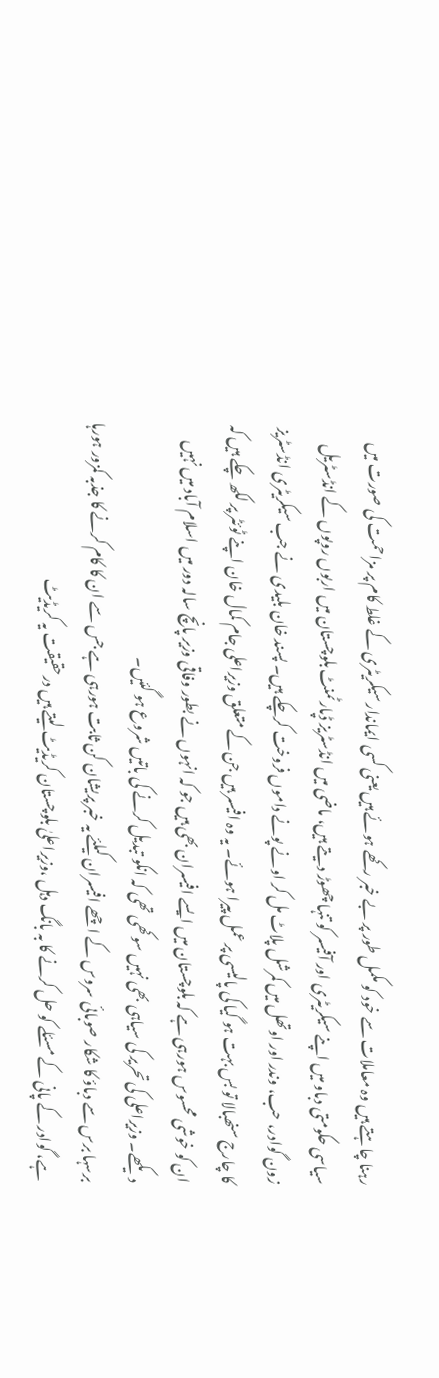رہنا چاہتے ہیں وہ معاملات سے خود کو مکمل طور پر بے خبر رکھے ہوئے ہیں یعنی کسی ایماندار سیکریٹری کے غلط کام پر مزاحمت کی صورت میں سیاسی حکومتی دباو میں اپنے سیکریٹری اور آفیسر کو تنہا چھوڑ دیتے ہیں، ماضی میں انڈسٹریز ڈپارٹمنٹ بلوچستان میں اربوں روپوں کے انڈسٹریل زون گوادر، حب، وندر اور اوتھل میں کمرشل پلاٹ مل کر اونے پونے داموں فروخت کرچکے ہیں۔ پسند خان بلیدی نے جب سیکریٹری انڈسٹریز کا چارج سنھبالا تو بس بہت ہو گیا کی پالیسی پر عمل پیرا ہوئے۔ یہ وہ افیسر ہیں جن کے متعلق وزیراعلی جام کمال خان اپنے ٹوئٹر پر لکھ چکے ہیں کہ ان کو خوشی محسوس ہورہی ہے کہ بلوچستان میں ایسے افیسران بھی ہیں جو کہ انہوں نے بطور وفاقی وزیر پانچ سالہ دور میں اسلام آباد میں نہیں دیکھے۔ وزیراعلی کی تحریر کی سیاہی بھی نہیں سوکھی تھی کہ انکو تبدیل کرنے کی باتیں شروع ہو گئیں۔
برسہا برس سے دباؤ کا شکار صوبائی سروس کے اچھے افیسران کیلئے یہ خبر پریشان کن ثابت ہورہی ہے جس سے ان کا کام کرنے کا جذبہ کمزور ہورہا ہے، گوادر کے پانی کے مسئلے کو حل کرنے کا بہ بانگ دہل ،وزیراعلیٰ بلوچستان کریڈیٹ لیتے ہیں درحقیقت یہ کریڈیٹ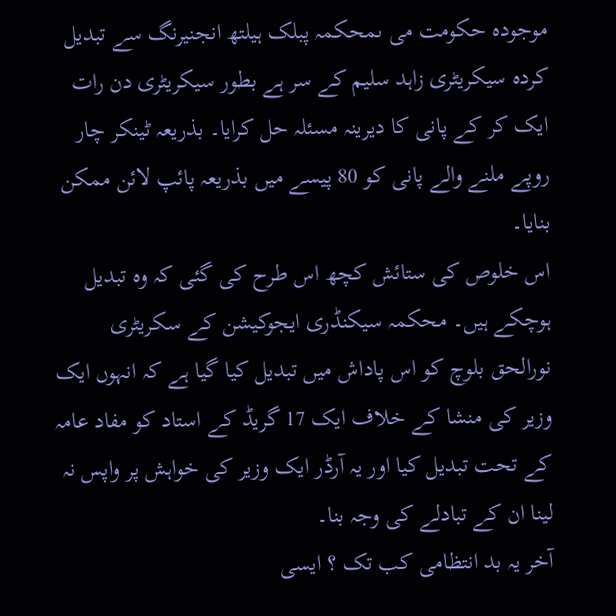موجودہ حکومت می ںمحکمہ پبلک ہیلتھ انجنیرنگ سے تبدیل کردہ سیکریٹری زاہد سلیم کے سر ہے بطور سیکریٹری دن رات ایک کر کے پانی کا دیرینہ مسئلہ حل کرایا۔ بذریعہ ٹینکر چار روپے ملنے والے پانی کو 80 پیسے میں بذریعہ پائپ لائن ممکن بنایا۔
اس خلوص کی ستائش کچھ اس طرح کی گئی کہ وہ تبدیل ہوچکے ہیں۔ محکمہ سیکنڈری ایجوکیشن کے سکریٹری نورالحق بلوچ کو اس پاداش میں تبدیل کیا گیا ہے کہ انہوں ایک وزیر کی منشا کے خلاف ایک 17 گریڈ کے استاد کو مفاد عامہ کے تحت تبدیل کیا اور یہ آرڈر ایک وزیر کی خواہش پر واپس نہ لینا ان کے تبادلے کی وجہ بنا۔
آخر یہ بد انتظامی کب تک ؟ ایسی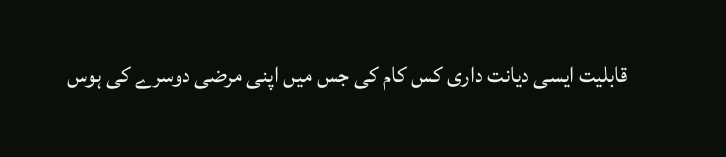قابلیت ایسی دیانت داری کس کام کی جس میں اپنی مرضی دوسرے کی ہوس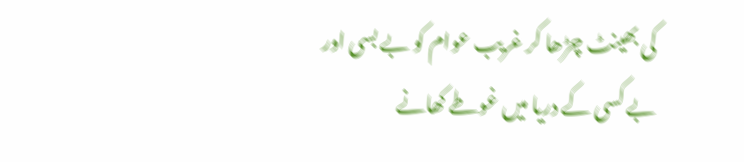کی بھینٹ چڑھا کر غریب عوام کو بے بسی اور بے کسی کے دریا میں غوطے کھانے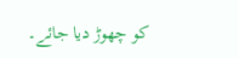کو چھوڑ دیا جائے۔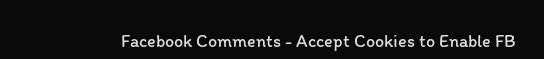Facebook Comments - Accept Cookies to Enable FB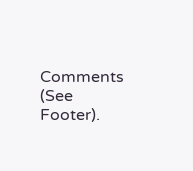Comments (See Footer).